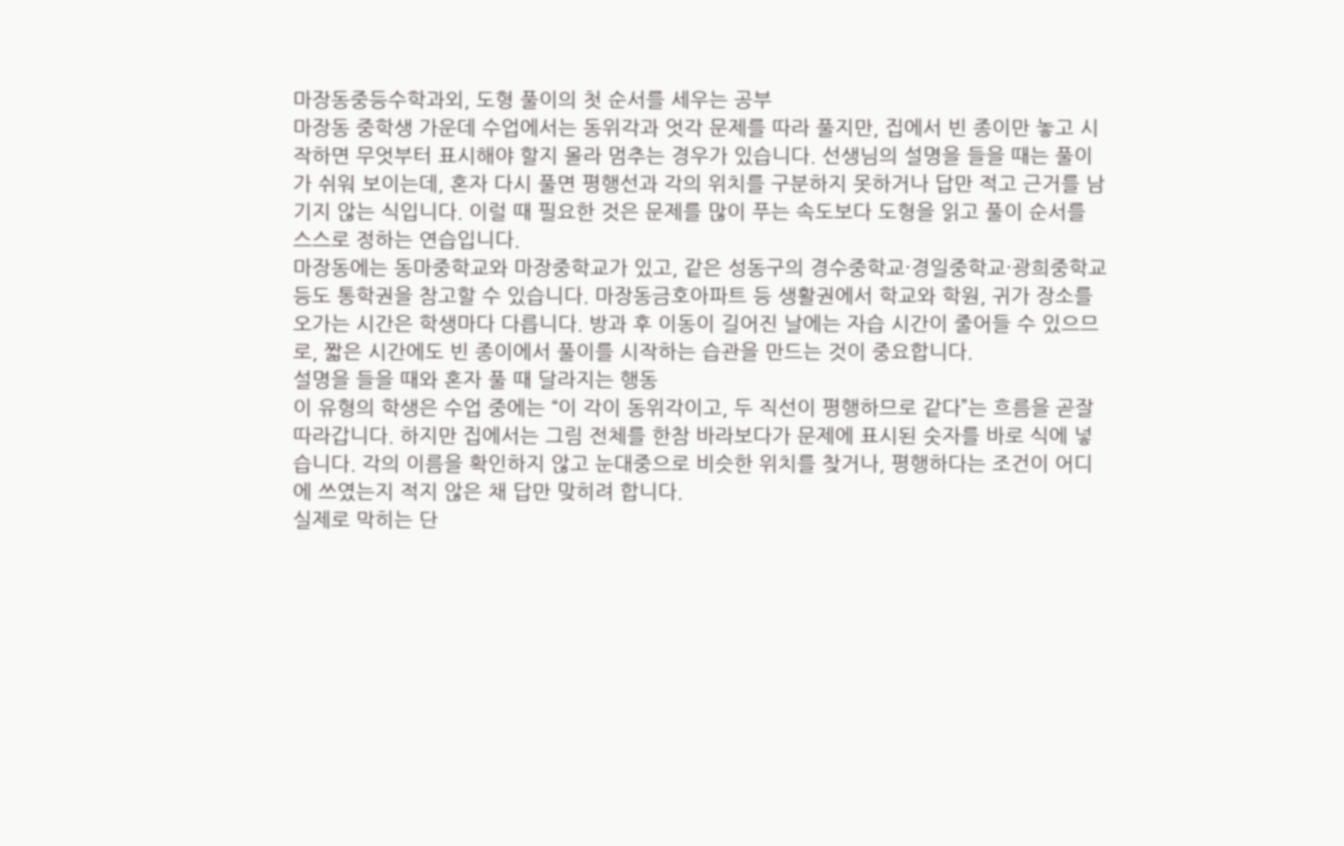마장동중등수학과외, 도형 풀이의 첫 순서를 세우는 공부
마장동 중학생 가운데 수업에서는 동위각과 엇각 문제를 따라 풀지만, 집에서 빈 종이만 놓고 시작하면 무엇부터 표시해야 할지 몰라 멈추는 경우가 있습니다. 선생님의 설명을 들을 때는 풀이가 쉬워 보이는데, 혼자 다시 풀면 평행선과 각의 위치를 구분하지 못하거나 답만 적고 근거를 남기지 않는 식입니다. 이럴 때 필요한 것은 문제를 많이 푸는 속도보다 도형을 읽고 풀이 순서를 스스로 정하는 연습입니다.
마장동에는 동마중학교와 마장중학교가 있고, 같은 성동구의 경수중학교·경일중학교·광희중학교 등도 통학권을 참고할 수 있습니다. 마장동금호아파트 등 생활권에서 학교와 학원, 귀가 장소를 오가는 시간은 학생마다 다릅니다. 방과 후 이동이 길어진 날에는 자습 시간이 줄어들 수 있으므로, 짧은 시간에도 빈 종이에서 풀이를 시작하는 습관을 만드는 것이 중요합니다.
설명을 들을 때와 혼자 풀 때 달라지는 행동
이 유형의 학생은 수업 중에는 “이 각이 동위각이고, 두 직선이 평행하므로 같다”는 흐름을 곧잘 따라갑니다. 하지만 집에서는 그림 전체를 한참 바라보다가 문제에 표시된 숫자를 바로 식에 넣습니다. 각의 이름을 확인하지 않고 눈대중으로 비슷한 위치를 찾거나, 평행하다는 조건이 어디에 쓰였는지 적지 않은 채 답만 맞히려 합니다.
실제로 막히는 단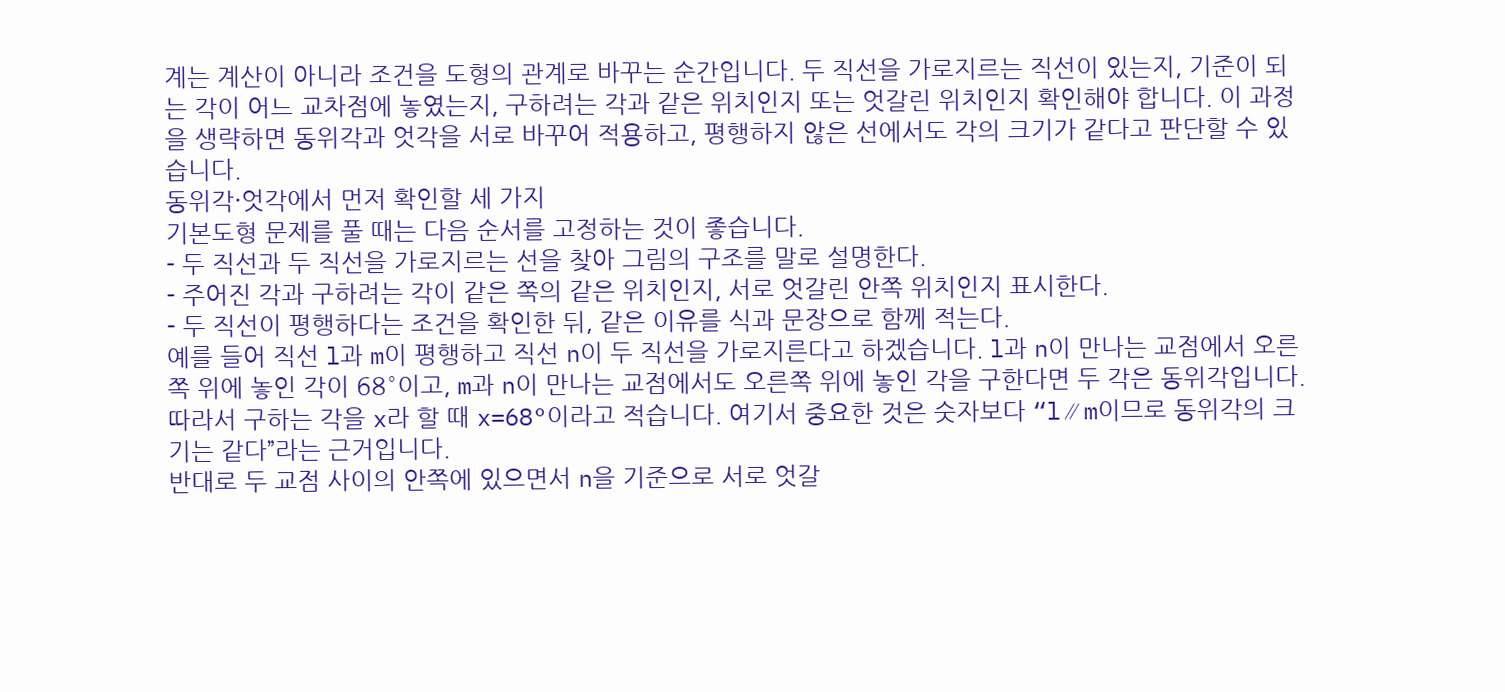계는 계산이 아니라 조건을 도형의 관계로 바꾸는 순간입니다. 두 직선을 가로지르는 직선이 있는지, 기준이 되는 각이 어느 교차점에 놓였는지, 구하려는 각과 같은 위치인지 또는 엇갈린 위치인지 확인해야 합니다. 이 과정을 생략하면 동위각과 엇각을 서로 바꾸어 적용하고, 평행하지 않은 선에서도 각의 크기가 같다고 판단할 수 있습니다.
동위각·엇각에서 먼저 확인할 세 가지
기본도형 문제를 풀 때는 다음 순서를 고정하는 것이 좋습니다.
- 두 직선과 두 직선을 가로지르는 선을 찾아 그림의 구조를 말로 설명한다.
- 주어진 각과 구하려는 각이 같은 쪽의 같은 위치인지, 서로 엇갈린 안쪽 위치인지 표시한다.
- 두 직선이 평행하다는 조건을 확인한 뒤, 같은 이유를 식과 문장으로 함께 적는다.
예를 들어 직선 l과 m이 평행하고 직선 n이 두 직선을 가로지른다고 하겠습니다. l과 n이 만나는 교점에서 오른쪽 위에 놓인 각이 68°이고, m과 n이 만나는 교점에서도 오른쪽 위에 놓인 각을 구한다면 두 각은 동위각입니다. 따라서 구하는 각을 x라 할 때 x=68°이라고 적습니다. 여기서 중요한 것은 숫자보다 “l∥m이므로 동위각의 크기는 같다”라는 근거입니다.
반대로 두 교점 사이의 안쪽에 있으면서 n을 기준으로 서로 엇갈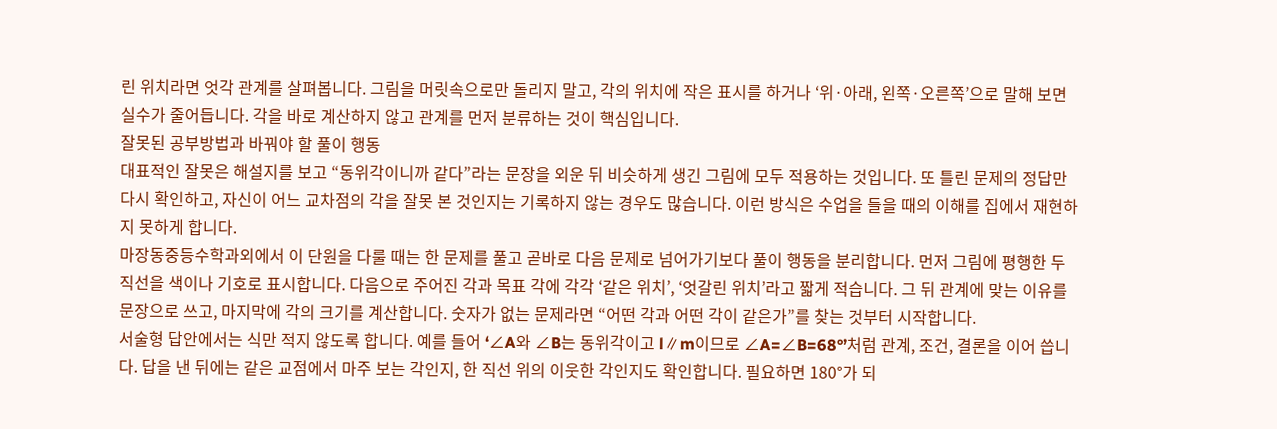린 위치라면 엇각 관계를 살펴봅니다. 그림을 머릿속으로만 돌리지 말고, 각의 위치에 작은 표시를 하거나 ‘위·아래, 왼쪽·오른쪽’으로 말해 보면 실수가 줄어듭니다. 각을 바로 계산하지 않고 관계를 먼저 분류하는 것이 핵심입니다.
잘못된 공부방법과 바꿔야 할 풀이 행동
대표적인 잘못은 해설지를 보고 “동위각이니까 같다”라는 문장을 외운 뒤 비슷하게 생긴 그림에 모두 적용하는 것입니다. 또 틀린 문제의 정답만 다시 확인하고, 자신이 어느 교차점의 각을 잘못 본 것인지는 기록하지 않는 경우도 많습니다. 이런 방식은 수업을 들을 때의 이해를 집에서 재현하지 못하게 합니다.
마장동중등수학과외에서 이 단원을 다룰 때는 한 문제를 풀고 곧바로 다음 문제로 넘어가기보다 풀이 행동을 분리합니다. 먼저 그림에 평행한 두 직선을 색이나 기호로 표시합니다. 다음으로 주어진 각과 목표 각에 각각 ‘같은 위치’, ‘엇갈린 위치’라고 짧게 적습니다. 그 뒤 관계에 맞는 이유를 문장으로 쓰고, 마지막에 각의 크기를 계산합니다. 숫자가 없는 문제라면 “어떤 각과 어떤 각이 같은가”를 찾는 것부터 시작합니다.
서술형 답안에서는 식만 적지 않도록 합니다. 예를 들어 ‘∠A와 ∠B는 동위각이고 l∥m이므로 ∠A=∠B=68°’처럼 관계, 조건, 결론을 이어 씁니다. 답을 낸 뒤에는 같은 교점에서 마주 보는 각인지, 한 직선 위의 이웃한 각인지도 확인합니다. 필요하면 180°가 되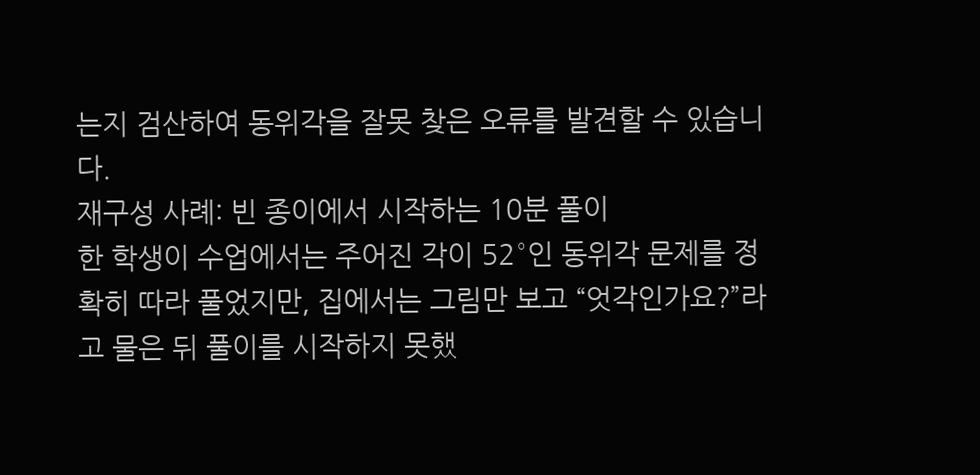는지 검산하여 동위각을 잘못 찾은 오류를 발견할 수 있습니다.
재구성 사례: 빈 종이에서 시작하는 10분 풀이
한 학생이 수업에서는 주어진 각이 52°인 동위각 문제를 정확히 따라 풀었지만, 집에서는 그림만 보고 “엇각인가요?”라고 물은 뒤 풀이를 시작하지 못했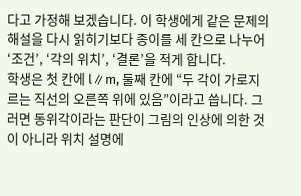다고 가정해 보겠습니다. 이 학생에게 같은 문제의 해설을 다시 읽히기보다 종이를 세 칸으로 나누어 ‘조건’, ‘각의 위치’, ‘결론’을 적게 합니다.
학생은 첫 칸에 l∥m, 둘째 칸에 “두 각이 가로지르는 직선의 오른쪽 위에 있음”이라고 씁니다. 그러면 동위각이라는 판단이 그림의 인상에 의한 것이 아니라 위치 설명에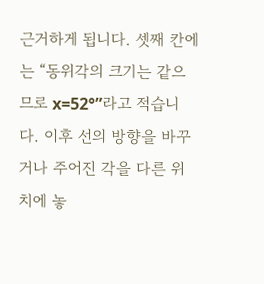근거하게 됩니다. 셋째 칸에는 “동위각의 크기는 같으므로 x=52°”라고 적습니다. 이후 선의 방향을 바꾸거나 주어진 각을 다른 위치에 놓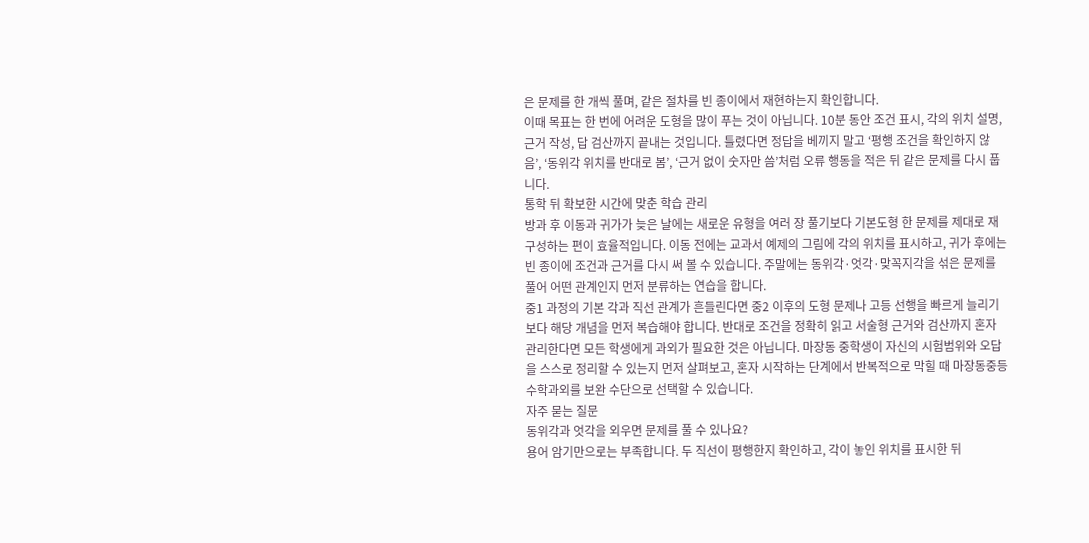은 문제를 한 개씩 풀며, 같은 절차를 빈 종이에서 재현하는지 확인합니다.
이때 목표는 한 번에 어려운 도형을 많이 푸는 것이 아닙니다. 10분 동안 조건 표시, 각의 위치 설명, 근거 작성, 답 검산까지 끝내는 것입니다. 틀렸다면 정답을 베끼지 말고 ‘평행 조건을 확인하지 않음’, ‘동위각 위치를 반대로 봄’, ‘근거 없이 숫자만 씀’처럼 오류 행동을 적은 뒤 같은 문제를 다시 풉니다.
통학 뒤 확보한 시간에 맞춘 학습 관리
방과 후 이동과 귀가가 늦은 날에는 새로운 유형을 여러 장 풀기보다 기본도형 한 문제를 제대로 재구성하는 편이 효율적입니다. 이동 전에는 교과서 예제의 그림에 각의 위치를 표시하고, 귀가 후에는 빈 종이에 조건과 근거를 다시 써 볼 수 있습니다. 주말에는 동위각·엇각·맞꼭지각을 섞은 문제를 풀어 어떤 관계인지 먼저 분류하는 연습을 합니다.
중1 과정의 기본 각과 직선 관계가 흔들린다면 중2 이후의 도형 문제나 고등 선행을 빠르게 늘리기보다 해당 개념을 먼저 복습해야 합니다. 반대로 조건을 정확히 읽고 서술형 근거와 검산까지 혼자 관리한다면 모든 학생에게 과외가 필요한 것은 아닙니다. 마장동 중학생이 자신의 시험범위와 오답을 스스로 정리할 수 있는지 먼저 살펴보고, 혼자 시작하는 단계에서 반복적으로 막힐 때 마장동중등수학과외를 보완 수단으로 선택할 수 있습니다.
자주 묻는 질문
동위각과 엇각을 외우면 문제를 풀 수 있나요?
용어 암기만으로는 부족합니다. 두 직선이 평행한지 확인하고, 각이 놓인 위치를 표시한 뒤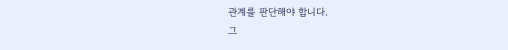관계를 판단해야 합니다.
그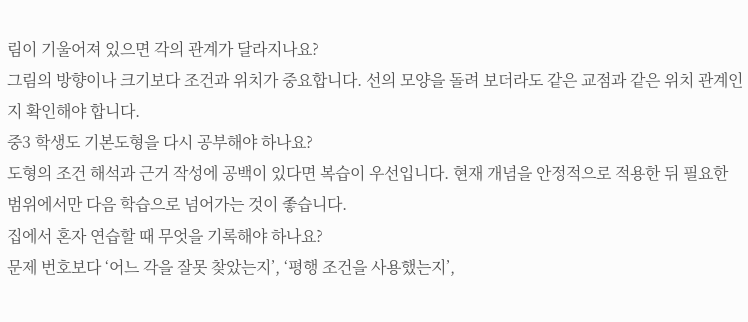림이 기울어져 있으면 각의 관계가 달라지나요?
그림의 방향이나 크기보다 조건과 위치가 중요합니다. 선의 모양을 돌려 보더라도 같은 교점과 같은 위치 관계인지 확인해야 합니다.
중3 학생도 기본도형을 다시 공부해야 하나요?
도형의 조건 해석과 근거 작성에 공백이 있다면 복습이 우선입니다. 현재 개념을 안정적으로 적용한 뒤 필요한 범위에서만 다음 학습으로 넘어가는 것이 좋습니다.
집에서 혼자 연습할 때 무엇을 기록해야 하나요?
문제 번호보다 ‘어느 각을 잘못 찾았는지’, ‘평행 조건을 사용했는지’,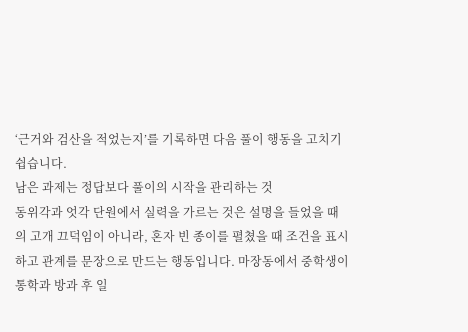‘근거와 검산을 적었는지’를 기록하면 다음 풀이 행동을 고치기 쉽습니다.
남은 과제는 정답보다 풀이의 시작을 관리하는 것
동위각과 엇각 단원에서 실력을 가르는 것은 설명을 들었을 때의 고개 끄덕임이 아니라, 혼자 빈 종이를 펼쳤을 때 조건을 표시하고 관계를 문장으로 만드는 행동입니다. 마장동에서 중학생이 통학과 방과 후 일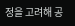정을 고려해 공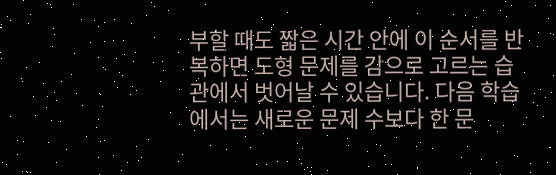부할 때도 짧은 시간 안에 이 순서를 반복하면 도형 문제를 감으로 고르는 습관에서 벗어날 수 있습니다. 다음 학습에서는 새로운 문제 수보다 한 문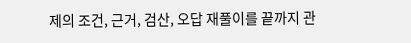제의 조건, 근거, 검산, 오답 재풀이를 끝까지 관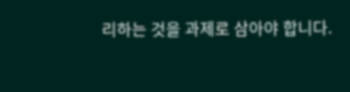리하는 것을 과제로 삼아야 합니다.